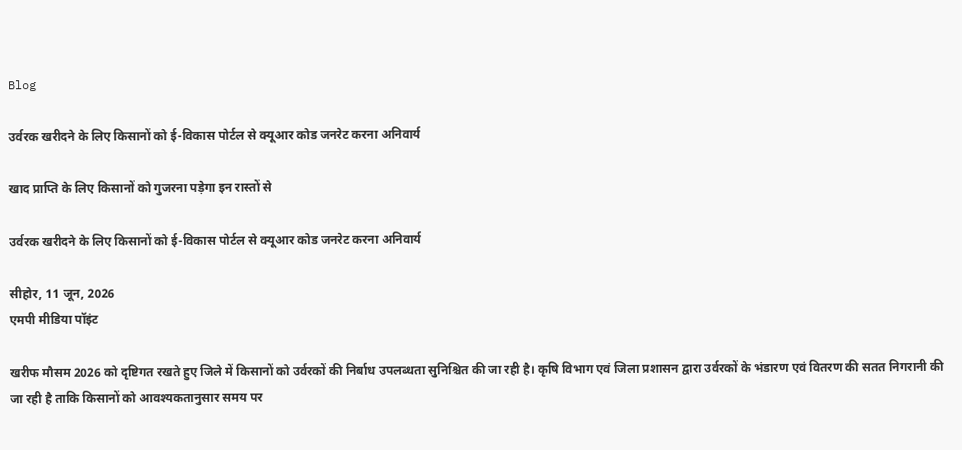Blog

उर्वरक खरीदने के लिए किसानों को ई-विकास पोर्टल से क्यूआर कोड जनरेट करना अनिवार्य

खाद प्राप्ति के लिए किसानों को गुजरना पड़ेगा इन रास्तों से

उर्वरक खरीदने के लिए किसानों को ई-विकास पोर्टल से क्यूआर कोड जनरेट करना अनिवार्य

सीहोर, 11 जून, 2026
एमपी मीडिया पॉइंट

खरीफ मौसम 2026 को दृष्टिगत रखते हुए जिले में किसानों को उर्वरकों की निर्बाध उपलब्धता सुनिश्चित की जा रही है। कृषि विभाग एवं जिला प्रशासन द्वारा उर्वरकों के भंडारण एवं वितरण की सतत निगरानी की जा रही है ताकि किसानों को आवश्यकतानुसार समय पर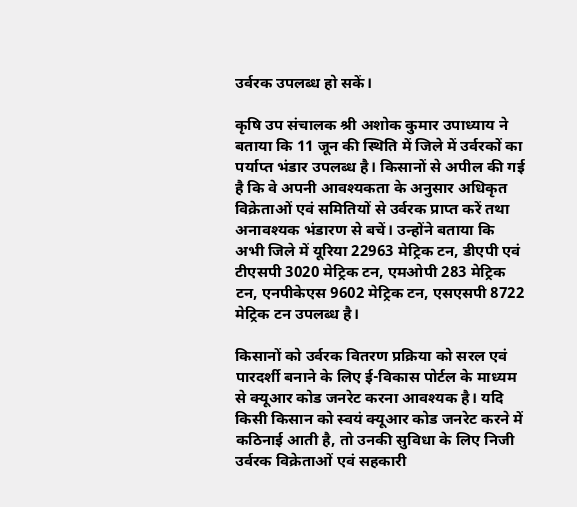उर्वरक उपलब्ध हो सकें।

कृषि उप संचालक श्री अशोक कुमार उपाध्याय ने बताया कि 11 जून की स्थिति में जिले में उर्वरकों का पर्याप्त भंडार उपलब्ध है। किसानों से अपील की गई है कि वे अपनी आवश्यकता के अनुसार अधिकृत विक्रेताओं एवं समितियों से उर्वरक प्राप्त करें तथा अनावश्यक भंडारण से बचें। उन्होंने बताया कि अभी जिले में यूरिया 22963 मे‍ट्रिक टन, डीएपी एवं टीएसपी 3020 मे‍ट्रिक टन, एमओपी 283 मे‍ट्रिक टन, एनपीकेएस 9602 मे‍ट्रिक टन, एसएसपी 8722 मे‍ट्रिक टन उपलब्ध है।

किसानों को उर्वरक वितरण प्रक्रिया को सरल एवं पारदर्शी बनाने के लिए ई-विकास पोर्टल के माध्यम से क्यूआर कोड जनरेट करना आवश्यक है। यदि किसी किसान को स्वयं क्यूआर कोड जनरेट करने में कठिनाई आती है, तो उनकी सुविधा के लिए निजी उर्वरक विक्रेताओं एवं सहकारी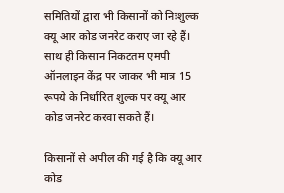समितियों द्वारा भी किसानों को निःशुल्क क्यू आर कोड जनरेट कराए जा रहे हैं। साथ ही किसान निकटतम एमपी ऑनलाइन केंद्र पर जाकर भी मात्र 15 रूपये के निर्धारित शुल्क पर क्यू आर कोड जनरेट करवा सकते हैं।

किसानों से अपील की गई है कि क्यू आर कोड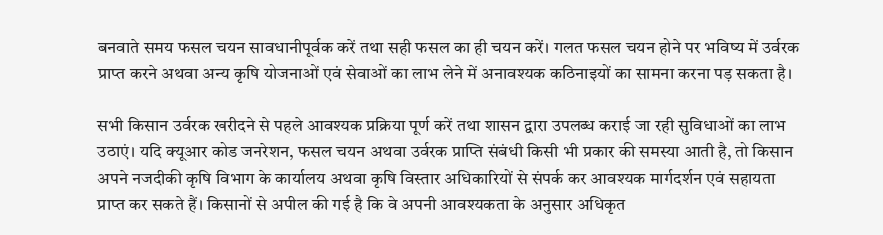बनवाते समय फसल चयन सावधानीपूर्वक करें तथा सही फसल का ही चयन करें। गलत फसल चयन होने पर भविष्य में उर्वरक प्राप्त करने अथवा अन्य कृषि योजनाओं एवं सेवाओं का लाभ लेने में अनावश्यक कठिनाइयों का सामना करना पड़ सकता है।

सभी किसान उर्वरक खरीदने से पहले आवश्यक प्रक्रिया पूर्ण करें तथा शासन द्वारा उपलब्ध कराई जा रही सुविधाओं का लाभ उठाएं। यदि क्यूआर कोड जनरेशन, फसल चयन अथवा उर्वरक प्राप्ति संबंधी किसी भी प्रकार की समस्या आती है, तो किसान अपने नजदीकी कृषि विभाग के कार्यालय अथवा कृषि विस्तार अधिकारियों से संपर्क कर आवश्यक मार्गदर्शन एवं सहायता प्राप्त कर सकते हैं। किसानों से अपील की गई है कि वे अपनी आवश्यकता के अनुसार अधिकृत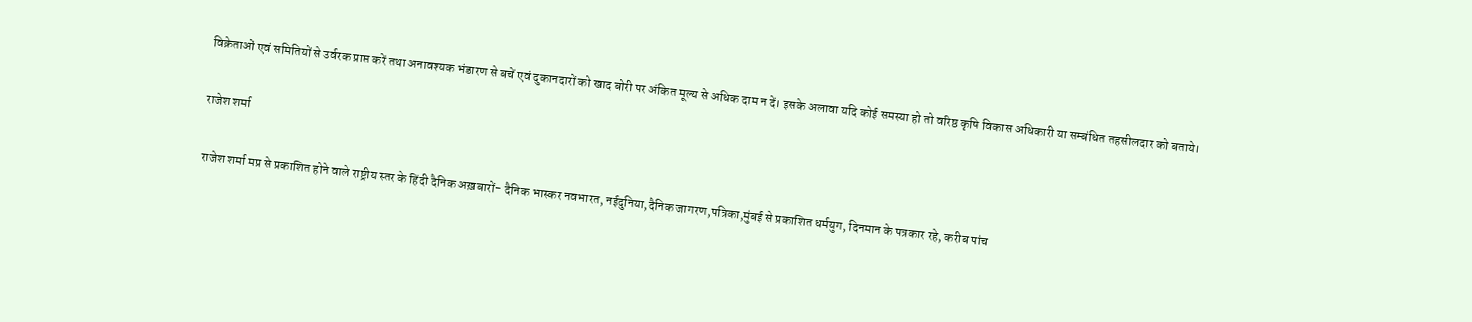विक्रेताओं एवं समितियों से उर्वरक प्राप्त करें तथा अनावश्यक भंडारण से बचें एवं दुकानदारों को खाद बोरी पर अंकित मूल्य से अधिक दाम न दें। इसके अलावा यदि कोई समस्या हो तो वरिष्ठ कृषि विकास अधिकारी या सम्बंधित तहसीलदार को बताये।

राजेश शर्मा

राजेश शर्मा मप्र से प्रकाशित होने वाले राष्ट्रीय स्तर के हिंदी दैनिक अख़बारों- दैनिक भास्कर नवभारत, नईदुनिया,दैनिक जागरण,पत्रिका,मुंबई से प्रकाशित धर्मयुग, दिनमान के पत्रकार रहे, करीब पांच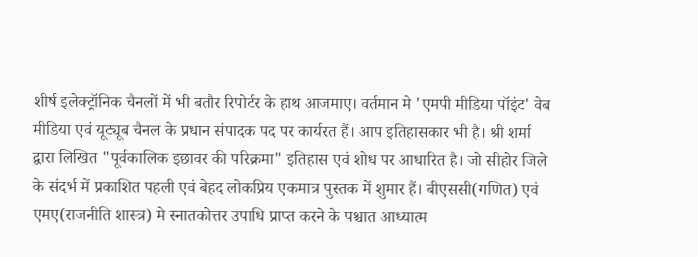शीर्ष इलेक्ट्रॉनिक चैनलों में भी बतौर रिपोर्टर के हाथ आजमाए। वर्तमान मे 'एमपी मीडिया पॉइंट' वेब मीडिया एवं यूट्यूब चैनल के प्रधान संपादक पद पर कार्यरत हैं। आप इतिहासकार भी है। श्री शर्मा द्वारा लिखित "पूर्वकालिक इछावर की परिक्रमा" इतिहास एवं शोध पर आधारित है। जो सीहोर जिले के संदर्भ में प्रकाशित पहली एवं बेहद लोकप्रिय एकमात्र पुस्तक में शुमार हैं। बीएससी(गणित) एवं एमए(राजनीति शास्त्र) मे स्नातकोत्तर उपाधि प्राप्त करने के पश्चात आध्यात्म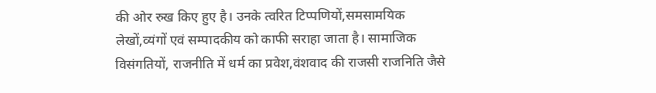की ओर रुख किए हुए है। उनके त्वरित टिप्पणियों,समसामयिक लेखों,व्यंगों एवं सम्पादकीय को काफी सराहा जाता है। सामाजिक विसंगतियों, राजनीति में धर्म का प्रवेश,वंशवाद की राजसी राजनिति जैसे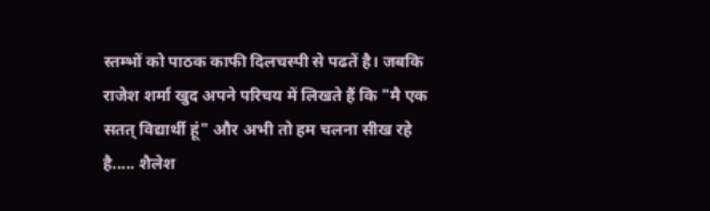स्तम्भों को पाठक काफी दिलचस्पी से पढतें है। जबकि राजेश शर्मा खुद अपने परिचय में लिखते हैं कि "मै एक सतत् विद्यार्थी हूं" और अभी तो हम चलना सीख रहे है..... शैलेश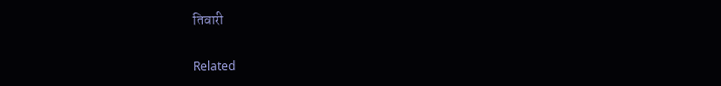तिवारी

Related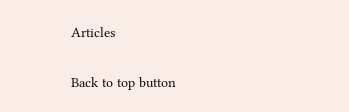Articles

Back to top button